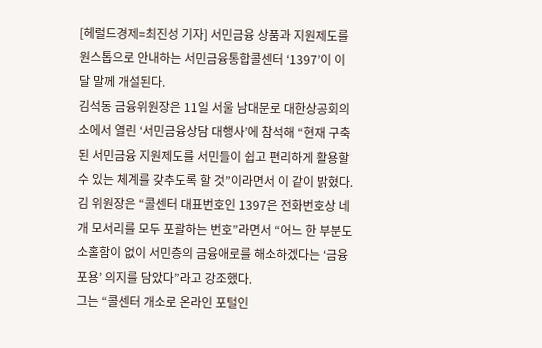[헤럴드경제=최진성 기자] 서민금융 상품과 지원제도를 원스톱으로 안내하는 서민금융통합콜센터 ‘1397’이 이달 말께 개설된다.
김석동 금융위원장은 11일 서울 남대문로 대한상공회의소에서 열린 ‘서민금융상담 대행사’에 참석해 “현재 구축된 서민금융 지원제도를 서민들이 쉽고 편리하게 활용할 수 있는 체계를 갖추도록 할 것”이라면서 이 같이 밝혔다.
김 위원장은 “콜센터 대표번호인 1397은 전화번호상 네 개 모서리를 모두 포괄하는 번호”라면서 “어느 한 부분도 소홀함이 없이 서민층의 금융애로를 해소하겠다는 ‘금융포용’ 의지를 담았다”라고 강조했다.
그는 “콜센터 개소로 온라인 포털인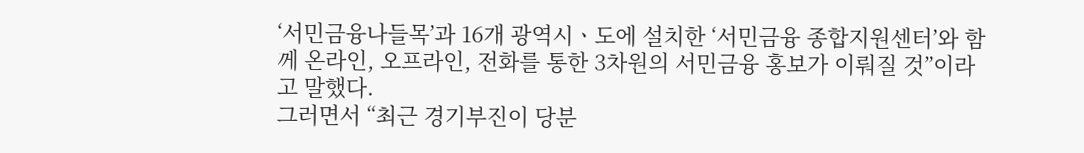‘서민금융나들목’과 16개 광역시ㆍ도에 설치한 ‘서민금융 종합지원센터’와 함께 온라인, 오프라인, 전화를 통한 3차원의 서민금융 홍보가 이뤄질 것”이라고 말했다.
그러면서 “최근 경기부진이 당분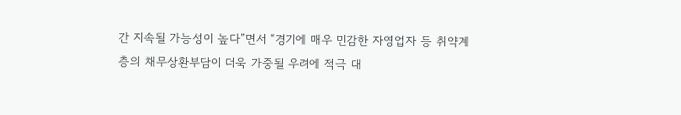간 지속될 가능성이 높다”면서 “경기에 매우 민감한 자영업자 등 취약계층의 채무상환부담이 더욱 가중될 우려에 적극 대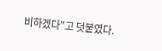비하겠다”고 덧붙였다.